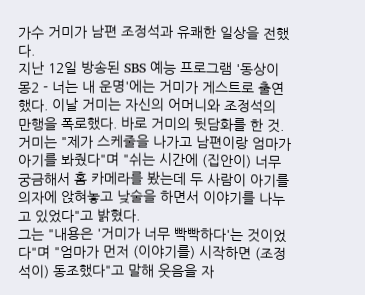가수 거미가 남편 조정석과 유쾌한 일상을 전했다.
지난 12일 방송된 SBS 예능 프로그램 '동상이몽2 - 너는 내 운명'에는 거미가 게스트로 출연했다. 이날 거미는 자신의 어머니와 조정석의 만행을 폭로했다. 바로 거미의 뒷담화를 한 것.
거미는 "제가 스케줄을 나가고 남편이랑 엄마가 아기를 봐줬다"며 "쉬는 시간에 (집안이) 너무 궁금해서 홈 카메라를 봤는데 두 사람이 아기를 의자에 앉혀놓고 낮술을 하면서 이야기를 나누고 있었다"고 밝혔다.
그는 "내용은 '거미가 너무 빡빡하다'는 것이었다"며 "엄마가 먼저 (이야기를) 시작하면 (조정석이) 동조했다"고 말해 웃음을 자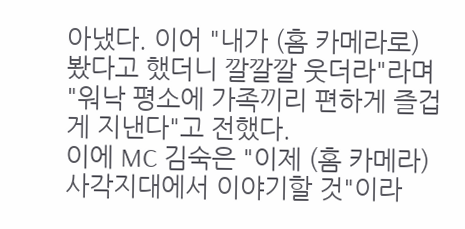아냈다. 이어 "내가 (홈 카메라로) 봤다고 했더니 깔깔깔 웃더라"라며 "워낙 평소에 가족끼리 편하게 즐겁게 지낸다"고 전했다.
이에 MC 김숙은 "이제 (홈 카메라) 사각지대에서 이야기할 것"이라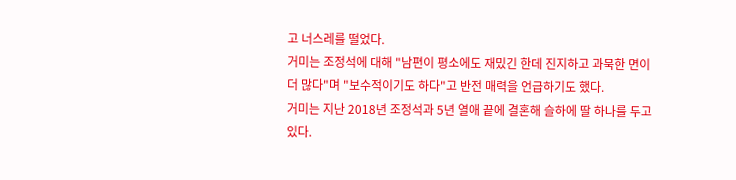고 너스레를 떨었다.
거미는 조정석에 대해 "남편이 평소에도 재밌긴 한데 진지하고 과묵한 면이 더 많다"며 "보수적이기도 하다"고 반전 매력을 언급하기도 했다.
거미는 지난 2018년 조정석과 5년 열애 끝에 결혼해 슬하에 딸 하나를 두고 있다.